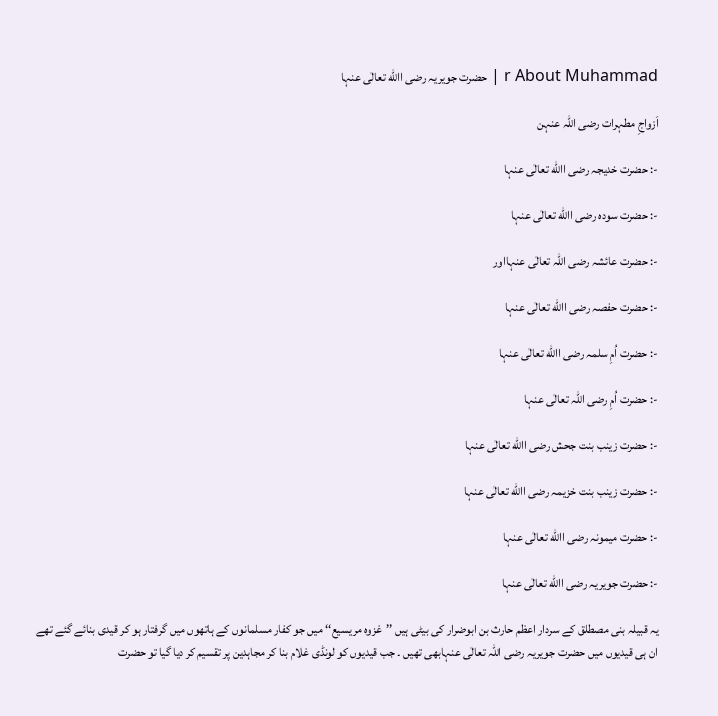r About Muhammad | حضرت جویریہ رضی االله تعالٰی عنہا

اَزواجِ مطہرات رضی اللہ عنہن

-: حضرت خدیجہ رضی االله تعالٰی عنہا

-: حضرت سودہ رضی االله تعالٰی عنہا

-: حضرت عائشہ رضی اللہ تعالٰی عنہااور

-: حضرت حفصہ رضی االله تعالٰی عنہا

-: حضرت اُمِ سلمہ رضی االله تعالٰی عنہا

-: حضرت اُمِ رضی اللہ تعالٰی عنہا

-: حضرت زینب بنت جحش رضی االله تعالٰی عنہا

-: حضرت زینب بنت خزیمہ رضی االله تعالٰی عنہا

-: حضرت میمونہ رضی االله تعالٰی عنہا

-: حضرت جویریہ رضی االله تعالٰی عنہا

یہ قبیلہ بنی مصطلق کے سردار اعظم حارث بن ابوضرار کی بیٹی ہیں ’’غزوہ مریسیع‘‘ میں جو کفار مسلمانوں کے ہاتھوں میں گرفتار ہو کر قیدی بنائے گئے تھے ان ہی قیدیوں میں حضرت جویریہ رضی اللہ تعالٰی عنہابھی تھیں ۔ جب قیدیوں کو لونڈی غلام بنا کر مجاہدین پر تقسیم کر دیا گیا تو حضرت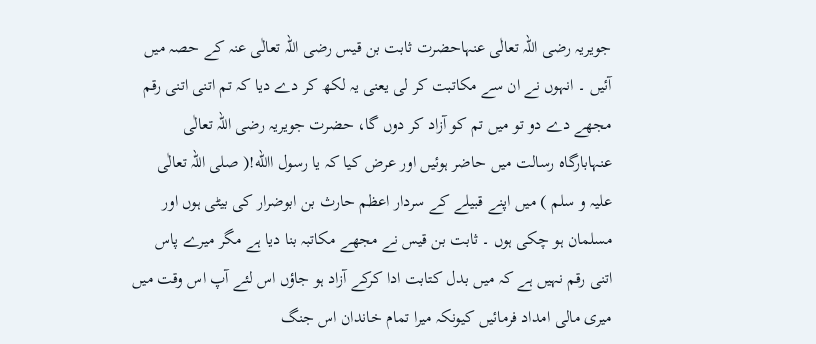جویریہ رضی اللہ تعالٰی عنہاحضرت ثابت بن قیس رضی اللہ تعالٰی عنہ کے حصہ میں آئیں ۔ انہوں نے ان سے مکاتبت کر لی یعنی یہ لکھ کر دے دیا کہ تم اتنی اتنی رقم مجھے دے دو تو میں تم کو آزاد کر دوں گا، حضرت جویریہ رضی اللہ تعالٰی عنہابارگاہ رسالت میں حاضر ہوئیں اور عرض کیا کہ یا رسول االله!( صلی اللہ تعالٰی علیہ و سلم ) میں اپنے قبیلے کے سردار اعظم حارث بن ابوضرار کی بیٹی ہوں اور مسلمان ہو چکی ہوں ۔ ثابت بن قیس نے مجھے مکاتبہ بنا دیا ہے مگر میرے پاس اتنی رقم نہیں ہے کہ میں بدل کتابت ادا کرکے آزاد ہو جاؤں اس لئے آپ اس وقت میں میری مالی امداد فرمائیں کیونکہ میرا تمام خاندان اس جنگ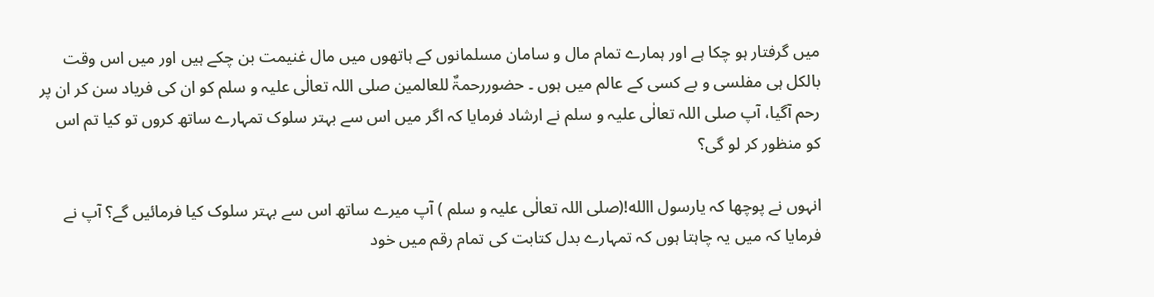میں گرفتار ہو چکا ہے اور ہمارے تمام مال و سامان مسلمانوں کے ہاتھوں میں مال غنیمت بن چکے ہیں اور میں اس وقت بالکل ہی مفلسی و بے کسی کے عالم میں ہوں ۔ حضوررحمۃٌ للعالمین صلی اللہ تعالٰی علیہ و سلم کو ان کی فریاد سن کر ان پر رحم آگیا، آپ صلی اللہ تعالٰی علیہ و سلم نے ارشاد فرمایا کہ اگر میں اس سے بہتر سلوک تمہارے ساتھ کروں تو کیا تم اس کو منظور کر لو گی؟

انہوں نے پوچھا کہ یارسول االله!(صلی اللہ تعالٰی علیہ و سلم ) آپ میرے ساتھ اس سے بہتر سلوک کیا فرمائیں گے؟ آپ نے فرمایا کہ میں یہ چاہتا ہوں کہ تمہارے بدل کتابت کی تمام رقم میں خود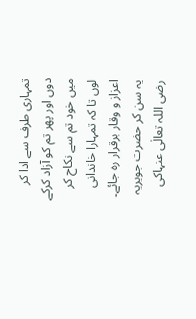تمہاری طرف سے ادا کر دوں اور پھر تم کو آزاد کرکے میں خود تم سے نکاح کر لوں تا کہ تمہارا خاندانی اعزاز و وقار برقرار رہ جائے۔ یہ سن کر حضرت جویریہ رضی اللہ تعالٰی عنہاکی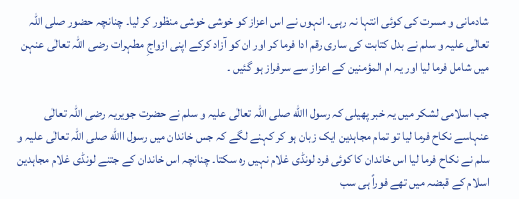شادمانی و مسرت کی کوئی انتہا نہ رہی۔ انہوں نے اس اعزاز کو خوشی خوشی منظور کر لیا۔ چنانچہ حضور صلی اللہ تعالٰی علیہ و سلم نے بدل کتابت کی ساری رقم ادا فرما کر اور ان کو آزاد کرکے اپنی ازواجِ مطہرات رضی اللہ تعالٰی عنہن میں شامل فرما لیا اور یہ ام المؤمنین کے اعزاز سے سرفراز ہو گئیں ۔

جب اسلامی لشکر میں یہ خبر پھیلی کہ رسول االله صلی اللہ تعالٰی علیہ و سلم نے حضرت جویریہ رضی اللہ تعالٰی عنہاسے نکاح فرما لیا تو تمام مجاہدین ایک زبان ہو کر کہنے لگے کہ جس خاندان میں رسول االله صلی اللہ تعالٰی علیہ و سلم نے نکاح فرما لیا اس خاندان کا کوئی فرد لونڈی غلام نہیں رہ سکتا۔ چنانچہ اس خاندان کے جتنے لونڈی غلام مجاہدین اسلام کے قبضہ میں تھے فوراً ہی سب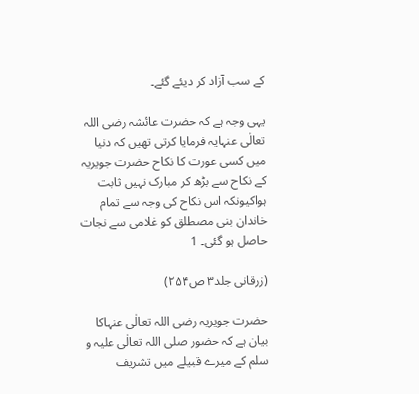کے سب آزاد کر دیئے گئے۔

یہی وجہ ہے کہ حضرت عائشہ رضی اللہ تعالٰی عنہایہ فرمایا کرتی تھیں کہ دنیا میں کسی عورت کا نکاح حضرت جویریہ کے نکاح سے بڑھ کر مبارک نہیں ثابت ہواکیونکہ اس نکاح کی وجہ سے تمام خاندان بنی مصطلق کو غلامی سے نجات حاصل ہو گئی۔ 1

(زرقانی جلد۳ ص۲۵۴)

حضرت جویریہ رضی اللہ تعالٰی عنہاکا بیان ہے کہ حضور صلی اللہ تعالٰی علیہ و سلم کے میرے قبیلے میں تشریف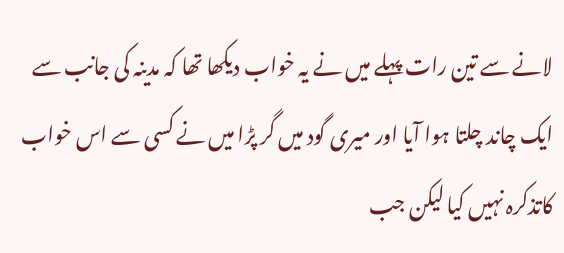لانے سے تین رات پہلے میں نے یہ خواب دیکھا تھا کہ مدینہ کی جانب سے ایک چاند چلتا ہوا آیا اور میری گود میں گر پڑا میں نے کسی سے اس خواب کاتذکرہ نہیں کیا لیکن جب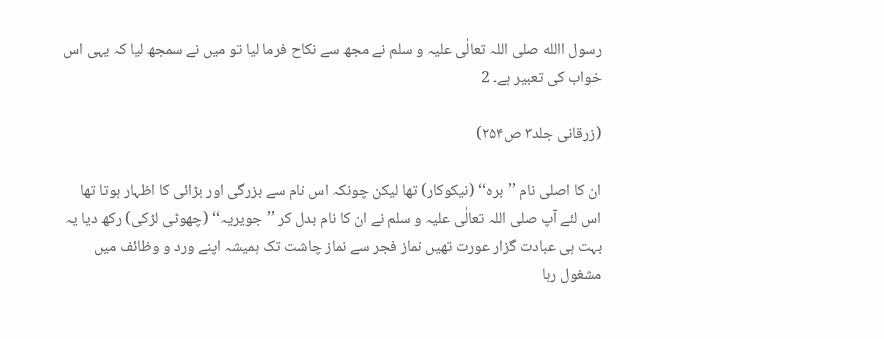رسول االله صلی اللہ تعالٰی علیہ و سلم نے مجھ سے نکاح فرما لیا تو میں نے سمجھ لیا کہ یہی اس خواب کی تعبیر ہے۔ 2

(زرقانی جلد۳ ص۲۵۴)

ان کا اصلی نام ’’برہ‘‘ (نیکوکار) تھا لیکن چونکہ اس نام سے بزرگی اور بڑائی کا اظہار ہوتا تھا اس لئے آپ صلی اللہ تعالٰی علیہ و سلم نے ان کا نام بدل کر ’’جویریہ‘‘ (چھوٹی لڑکی) رکھ دیا یہ بہت ہی عبادت گزار عورت تھیں نماز فجر سے نماز چاشت تک ہمیشہ اپنے ورد و وظائف میں مشغول رہا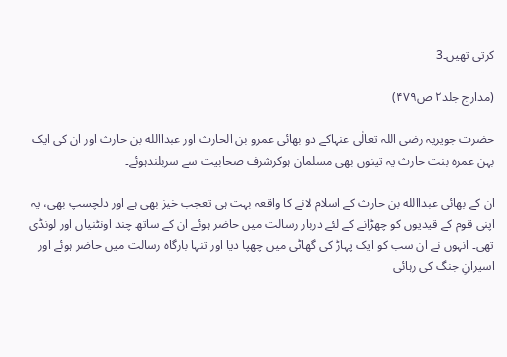کرتی تھیں۔3

(مدارج جلد۲ ص۴۷۹)

حضرت جویریہ رضی اللہ تعالٰی عنہاکے دو بھائی عمرو بن الحارث اور عبداالله بن حارث اور ان کی ایک بہن عمرہ بنت حارث یہ تینوں بھی مسلمان ہوکرشرف صحابیت سے سربلندہوئے۔

ان کے بھائی عبداالله بن حارث کے اسلام لانے کا واقعہ بہت ہی تعجب خیز بھی ہے اور دلچسپ بھی، یہ اپنی قوم کے قیدیوں کو چھڑانے کے لئے دربار رسالت میں حاضر ہوئے ان کے ساتھ چند اونٹنیاں اور لونڈی تھی۔ انہوں نے ان سب کو ایک پہاڑ کی گھاٹی میں چھپا دیا اور تنہا بارگاہ رسالت میں حاضر ہوئے اور اسیرانِ جنگ کی رہائی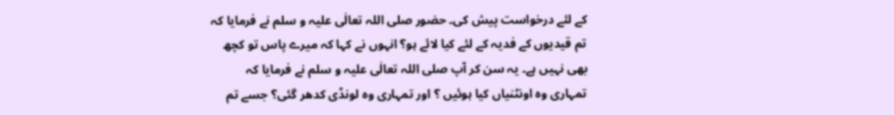کے لئے درخواست پیش کی۔ حضور صلی اللہ تعالٰی علیہ و سلم نے فرمایا کہ تم قیدیوں کے فدیہ کے لئے کیا لائے ہو؟ انہوں نے کہا کہ میرے پاس تو کچھ بھی نہیں ہے۔ یہ سن کر آپ صلی اللہ تعالٰی علیہ و سلم نے فرمایا کہ تمہاری وہ اونٹنیاں کیا ہوئیں ؟ اور تمہاری وہ لونڈی کدھر گئی؟ جسے تم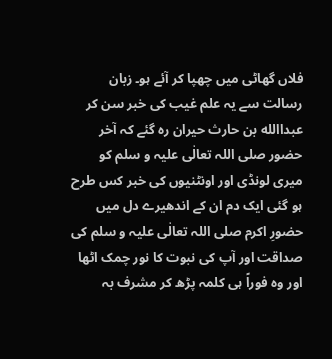فلاں گھاٹی میں چھپا کر آئے ہو۔ زبان رسالت سے یہ علم غیب کی خبر سن کر عبداالله بن حارث حیران رہ گئے کہ آخر حضور صلی اللہ تعالٰی علیہ و سلم کو میری لونڈی اور اونٹنیوں کی خبر کس طرح ہو گئی ایک دم ان کے اندھیرے دل میں حضورِ اکرم صلی اللہ تعالٰی علیہ و سلم کی صداقت اور آپ کی نبوت کا نور چمک اٹھا اور وہ فوراً ہی کلمہ پڑھ کر مشرف بہ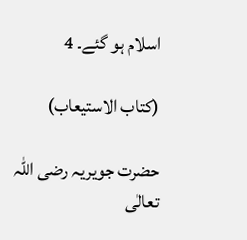اسلام ہو گئے۔ 4

(کتاب الاستیعاب)

حضرت جویریہ رضی اللہ تعالٰی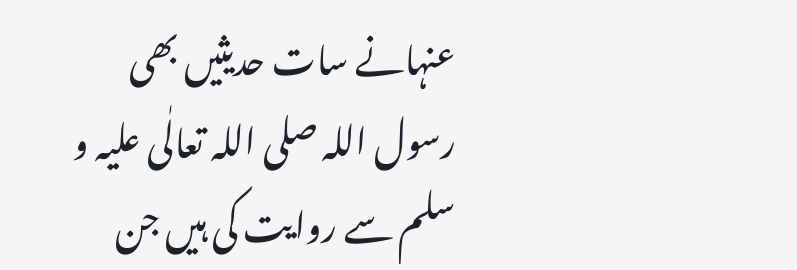عنہانے سات حدیثیں بھی رسول اللہ صلی اللہ تعالٰی علیہ و سلم سے روایت کی ہیں جن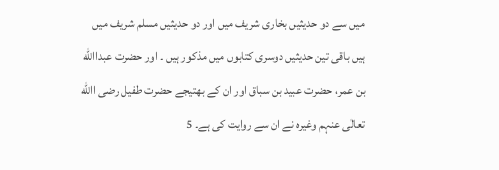میں سے دو حدیثیں بخاری شریف میں اور دو حدیثیں مسلم شریف میں ہیں باقی تین حدیثیں دوسری کتابوں میں مذکور ہیں ۔ اور حضرت عبداالله بن عمر، حضرت عبید بن سباق اور ان کے بھتیجے حضرت طفیل رضی االله تعالٰی عنہم وغیرہ نے ان سے روایت کی ہے۔ 5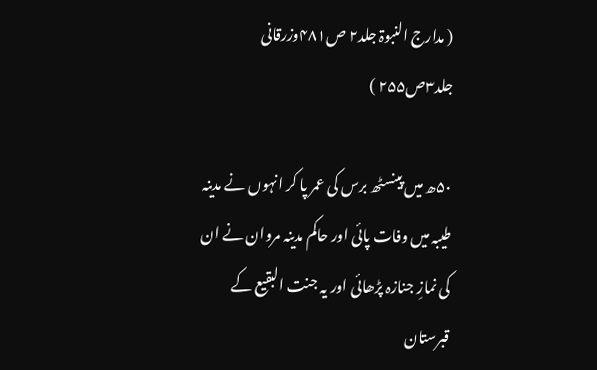( مدارج النبوۃ جلد۲ ص۴۸۱وزرقانی جلد۳ص۲۵۵ )

۵۰ھ میں پینسٹھ برس کی عمر پا کر انہوں نے مدینہ طیبہ میں وفات پائی اور حاکم مدینہ مروان نے ان کی نمازِ جنازہ پڑھائی اور یہ جنت البقیع کے قبرستان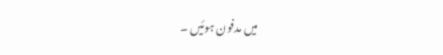میں مدفون ہوئیں ۔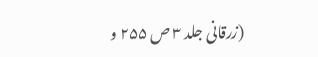(زرقانی جلد ۳ ص ۲۵۵ و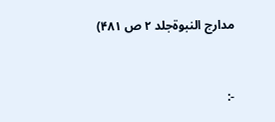مدارج النبوۃجلد ۲ ص ۴۸۱)


-: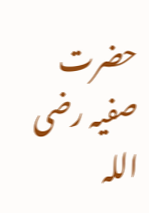حضرت صفیہ رضی اللہ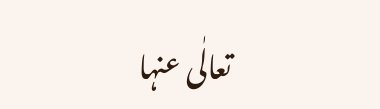تعالٰی عنہا